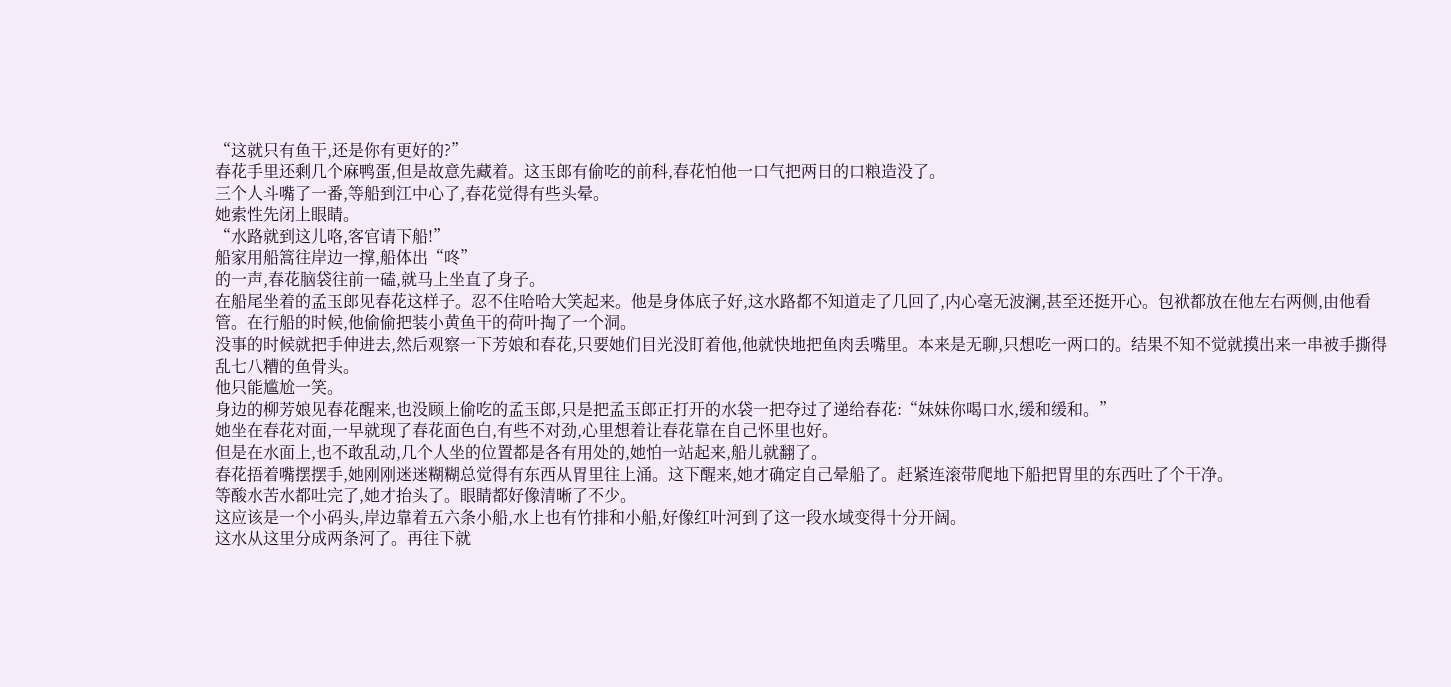“这就只有鱼干,还是你有更好的?”
春花手里还剩几个麻鸭蛋,但是故意先藏着。这玉郎有偷吃的前科,春花怕他一口气把两日的口粮造没了。
三个人斗嘴了一番,等船到江中心了,春花觉得有些头晕。
她索性先闭上眼睛。
“水路就到这儿咯,客官请下船!”
船家用船篙往岸边一撑,船体出“咚”
的一声,春花脑袋往前一磕,就马上坐直了身子。
在船尾坐着的孟玉郎见春花这样子。忍不住哈哈大笑起来。他是身体底子好,这水路都不知道走了几回了,内心毫无波澜,甚至还挺开心。包袱都放在他左右两侧,由他看管。在行船的时候,他偷偷把装小黄鱼干的荷叶掏了一个洞。
没事的时候就把手伸进去,然后观察一下芳娘和春花,只要她们目光没盯着他,他就快地把鱼肉丢嘴里。本来是无聊,只想吃一两口的。结果不知不觉就摸出来一串被手撕得乱七八糟的鱼骨头。
他只能尴尬一笑。
身边的柳芳娘见春花醒来,也没顾上偷吃的孟玉郎,只是把孟玉郎正打开的水袋一把夺过了递给春花:“妹妹你喝口水,缓和缓和。”
她坐在春花对面,一早就现了春花面色白,有些不对劲,心里想着让春花靠在自己怀里也好。
但是在水面上,也不敢乱动,几个人坐的位置都是各有用处的,她怕一站起来,船儿就翻了。
春花捂着嘴摆摆手,她刚刚迷迷糊糊总觉得有东西从胃里往上涌。这下醒来,她才确定自己晕船了。赶紧连滚带爬地下船把胃里的东西吐了个干净。
等酸水苦水都吐完了,她才抬头了。眼睛都好像清晰了不少。
这应该是一个小码头,岸边靠着五六条小船,水上也有竹排和小船,好像红叶河到了这一段水域变得十分开阔。
这水从这里分成两条河了。再往下就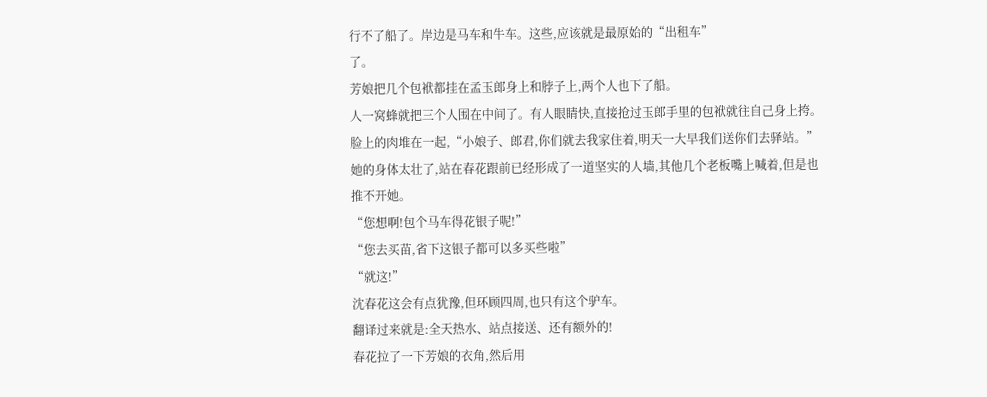行不了船了。岸边是马车和牛车。这些,应该就是最原始的“出租车”
了。
芳娘把几个包袱都挂在孟玉郎身上和脖子上,两个人也下了船。
人一窝蜂就把三个人围在中间了。有人眼睛快,直接抢过玉郎手里的包袱就往自己身上挎。
脸上的肉堆在一起,“小娘子、郎君,你们就去我家住着,明天一大早我们送你们去驿站。”
她的身体太壮了,站在春花跟前已经形成了一道坚实的人墙,其他几个老板嘴上喊着,但是也推不开她。
“您想啊!包个马车得花银子呢!”
“您去买苗,省下这银子都可以多买些啦”
“就这!”
沈春花这会有点犹豫,但环顾四周,也只有这个驴车。
翻译过来就是:全天热水、站点接送、还有额外的!
春花拉了一下芳娘的衣角,然后用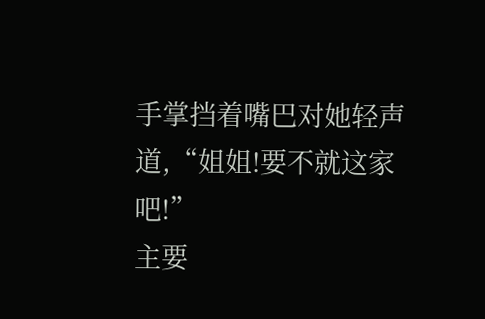手掌挡着嘴巴对她轻声道,“姐姐!要不就这家吧!”
主要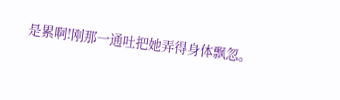是累啊!刚那一通吐把她弄得身体飘忽。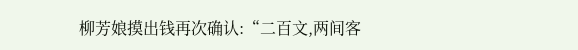柳芳娘摸出钱再次确认:“二百文,两间客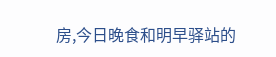房,今日晚食和明早驿站的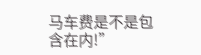马车费是不是包含在内!”